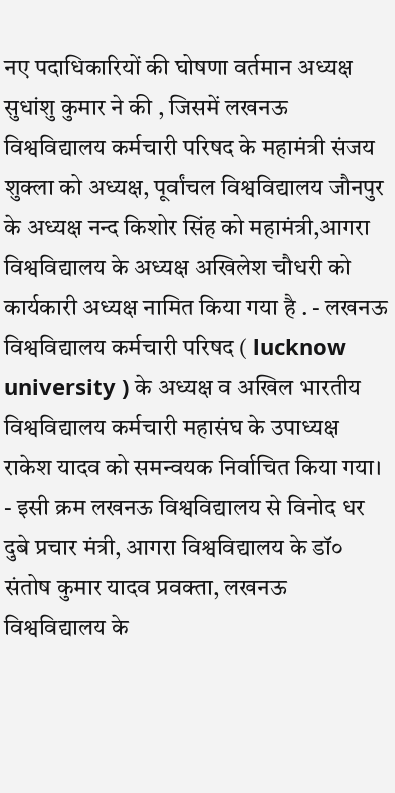नए पदाधिकारियों की घोषणा वर्तमान अध्यक्ष सुधांशु कुमार ने की , जिसमें लखनऊ विश्वविद्यालय कर्मचारी परिषद के महामंत्री संजय शुक्ला को अध्यक्ष, पूर्वांचल विश्वविद्यालय जौनपुर के अध्यक्ष नन्द किशोर सिंह को महामंत्री,आगरा विश्वविद्यालय के अध्यक्ष अखिलेश चौधरी को कार्यकारी अध्यक्ष नामित किया गया है . - लखनऊ विश्वविद्यालय कर्मचारी परिषद ( lucknow university ) के अध्यक्ष व अखिल भारतीय विश्वविद्यालय कर्मचारी महासंघ के उपाध्यक्ष राकेश यादव को समन्वयक निर्वाचित किया गया।
- इसी क्रम लखनऊ विश्वविद्यालय से विनोद धर दुबे प्रचार मंत्री, आगरा विश्वविद्यालय के डॉ० संतोष कुमार यादव प्रवक्ता, लखनऊ विश्वविद्यालय के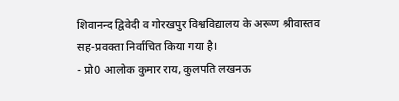शिवानन्द द्विवेदी व गोरखपुर विश्वविद्यालय के अरूण श्रीवास्तव सह-प्रवक्ता निर्वाचित किया गया है।
- प्रो0 आलोक कुमार राय, कुलपति लखनऊ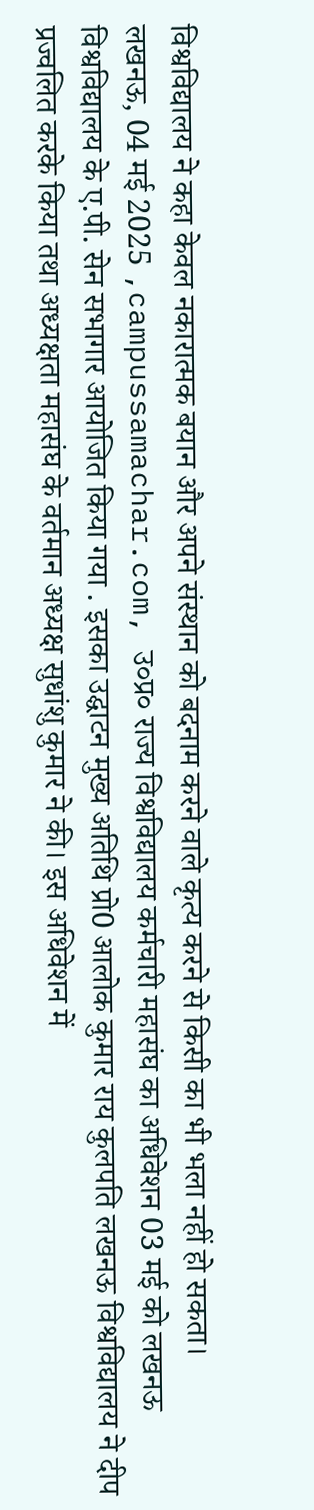विश्वविद्यालय ने कहा केवल नकारात्मक बयान और अपने संस्थान को बदनाम करने वाले कृत्य करने से किसी का भी भला नहीं हो सकता।
लखनऊ, 04 मई 2025 ,campussamachar.com, उ०प्र० राज्य विश्वविद्यालय कर्मचारी महासंघ का अधिवेशन 03 मई को लखनऊ विश्वविद्यालय के ए.पी. सेन सभागार आयोजित किया गया . इसका उद्घाटन मुख्य अतिथि प्रो0 आलोक कुमार राय कुलपति लखनऊ विश्वविद्यालय ने दीप प्रज्वलित करके किया तथा अध्यक्षता महासंघ के वर्तमान अध्यक्ष सुधांशु कुमार ने की। इस अधिवेशन में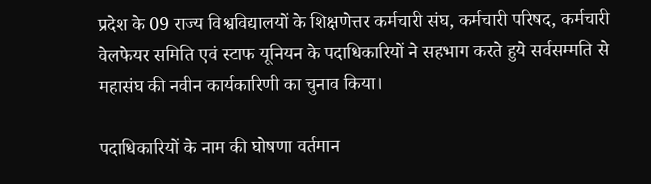प्रदेश के 09 राज्य विश्वविद्यालयों के शिक्षणेत्तर कर्मचारी संघ, कर्मचारी परिषद, कर्मचारी वेलफेयर समिति एवं स्टाफ यूनियन के पदाधिकारियों ने सहभाग करते हुये सर्वसम्मति से महासंघ की नवीन कार्यकारिणी का चुनाव किया।

पदाधिकारियों के नाम की घोषणा वर्तमान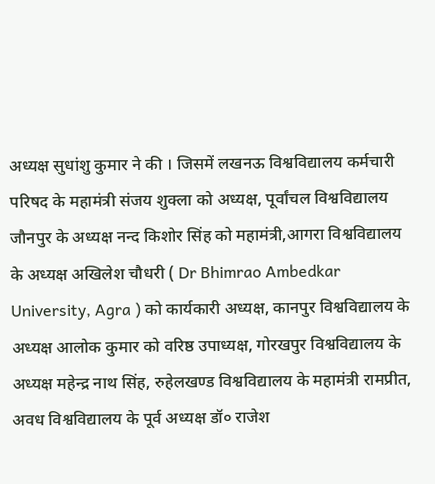अध्यक्ष सुधांशु कुमार ने की । जिसमें लखनऊ विश्वविद्यालय कर्मचारी परिषद के महामंत्री संजय शुक्ला को अध्यक्ष, पूर्वांचल विश्वविद्यालय जौनपुर के अध्यक्ष नन्द किशोर सिंह को महामंत्री,आगरा विश्वविद्यालय के अध्यक्ष अखिलेश चौधरी ( Dr Bhimrao Ambedkar University, Agra ) को कार्यकारी अध्यक्ष, कानपुर विश्वविद्यालय के अध्यक्ष आलोक कुमार को वरिष्ठ उपाध्यक्ष, गोरखपुर विश्वविद्यालय के अध्यक्ष महेन्द्र नाथ सिंह, रुहेलखण्ड विश्वविद्यालय के महामंत्री रामप्रीत, अवध विश्वविद्यालय के पूर्व अध्यक्ष डॉ० राजेश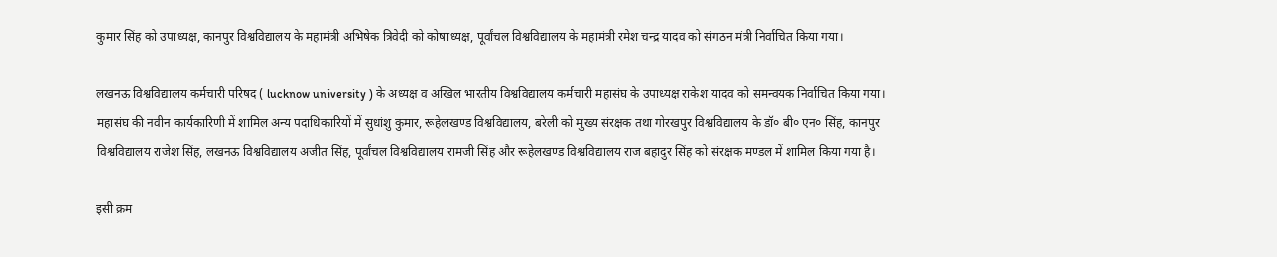कुमार सिंह को उपाध्यक्ष, कानपुर विश्वविद्यालय के महामंत्री अभिषेक त्रिवेदी को कोषाध्यक्ष, पूर्वांचल विश्वविद्यालय के महामंत्री रमेश चन्द्र यादव को संगठन मंत्री निर्वाचित किया गया।

लखनऊ विश्वविद्यालय कर्मचारी परिषद ( lucknow university ) के अध्यक्ष व अखिल भारतीय विश्वविद्यालय कर्मचारी महासंघ के उपाध्यक्ष राकेश यादव को समन्वयक निर्वाचित किया गया। महासंघ की नवीन कार्यकारिणी में शामिल अन्य पदाधिकारियों में सुधांशु कुमार, रूहेलखण्ड विश्वविद्यालय, बरेली को मुख्य संरक्षक तथा गोरखपुर विश्वविद्यालय के डॉ० बी० एन० सिंह, कानपुर विश्वविद्यालय राजेश सिंह, लखनऊ विश्वविद्यालय अजीत सिंह, पूर्वांचल विश्वविद्यालय रामजी सिंह और रूहेलखण्ड विश्वविद्यालय राज बहादुर सिंह को संरक्षक मण्डल में शामिल किया गया है।

इसी क्रम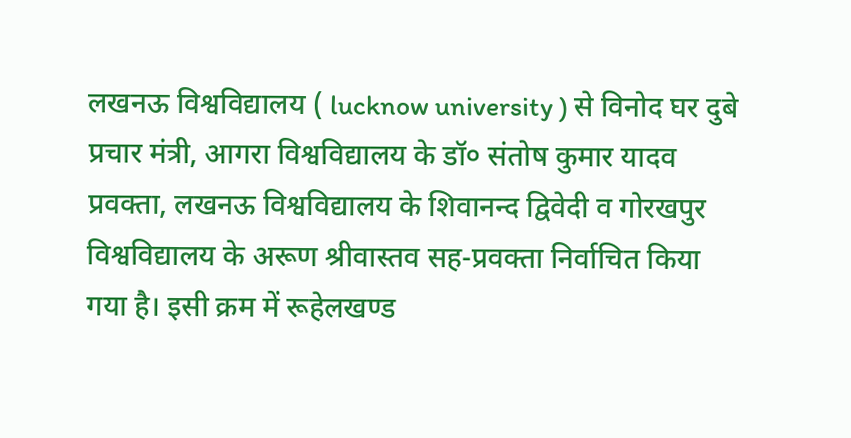लखनऊ विश्वविद्यालय ( lucknow university ) से विनोद घर दुबे प्रचार मंत्री, आगरा विश्वविद्यालय के डॉ० संतोष कुमार यादव प्रवक्ता, लखनऊ विश्वविद्यालय के शिवानन्द द्विवेदी व गोरखपुर विश्वविद्यालय के अरूण श्रीवास्तव सह-प्रवक्ता निर्वाचित किया गया है। इसी क्रम में रूहेलखण्ड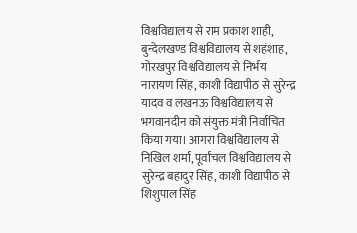विश्वविद्यालय से राम प्रकाश शाही, बुन्देलखण्ड विश्वविद्यालय से शहंशाह, गोरखपुर विश्वविद्यालय से निर्भय नारायण सिंह, काशी विद्यापीठ से सुरेन्द्र यादव व लखनऊ विश्वविद्यालय से भगवानदीन को संयुक्त मंत्री निर्वाचित किया गया। आगरा विश्वविद्यालय से निखिल शर्मा, पूर्वांचल विश्वविद्यालय से सुरेन्द्र बहादुर सिंह, काशी विद्यापीठ से शिशुपाल सिंह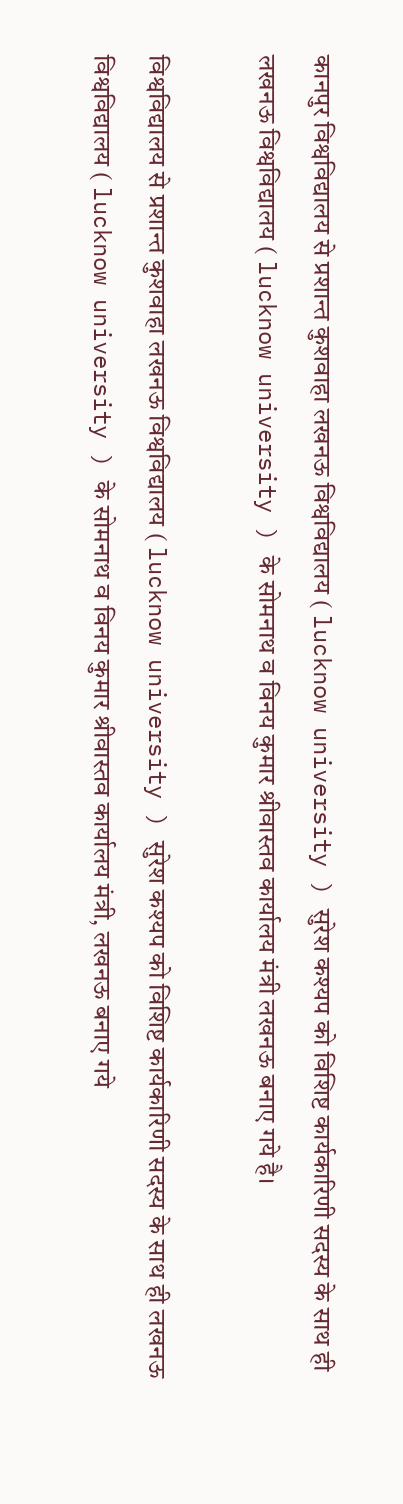कानपुर विश्वविद्यालय से प्रशान्त कुशवाहा लखनऊ विश्वविद्यालय ( lucknow university ) सुरेश कश्यप को विशिष्ट कार्यकारिणी सदस्य के साथ ही लखनऊ विश्वविद्यालय ( lucknow university ) के सोमनाथ व विनय कुमार श्रीवास्तव कार्यालय मंत्री लखनऊ बनाए गये है।

विश्वविद्यालय से प्रशान्त कुशवाहा लखनऊ विश्वविद्यालय ( lucknow university ) सुरेश कश्यप को विशिष्ट कार्यकारिणी सदस्य के साथ ही लखनऊ विश्वविद्यालय ( lucknow university ) के सोमनाथ व विनय कुमार श्रीवास्तव कार्यालय मंत्री, लखनऊ बनाए गये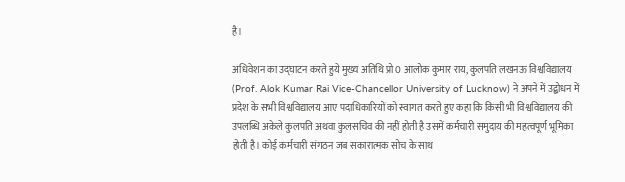है।

अधिवेशन का उद्घाटन करते हुये मुख्य अतिथि प्रो0 आलोक कुमार राय, कुलपति लखनऊ विश्वविद्यालय (Prof. Alok Kumar Rai Vice-Chancellor University of Lucknow) ने अपने में उद्बोधन में प्रदेश के सभी विश्वविद्यालय आए पदाधिकारियों को स्वागत करते हुए कहा कि किसी भी विश्वविद्यालय की उपलब्धि अकेले कुलपति अथवा कुलसचिव की नहीं होती है उसमें कर्मचारी समुदाय की महत्वपूर्ण भूमिका होती है। कोई कर्मचारी संगठन जब सकारात्मक सोच के साथ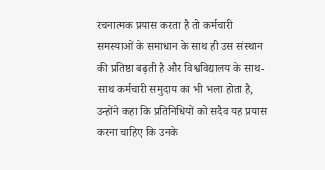रचनात्मक प्रयास करता है तो कर्मचारी समस्याओं के समाधान के साथ ही उस संस्थान की प्रतिष्ठा बढ़ती है और विश्वविद्यालय के साथ-साथ कर्मचारी समुदाय का भी भला होता है, उन्होंने कहा कि प्रतिनिधियों को सदैव यह प्रयास करना चाहिए कि उनके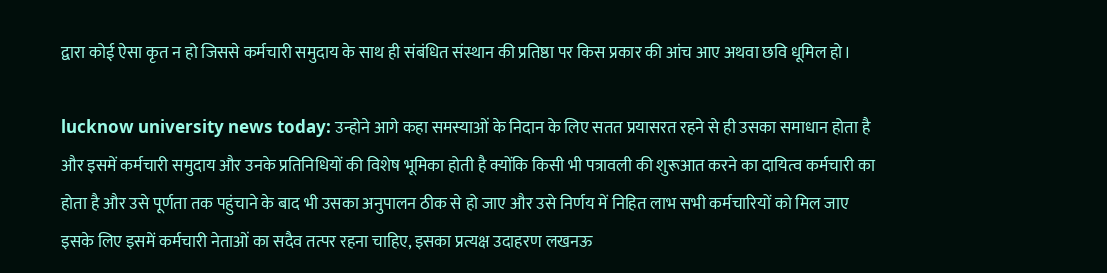द्वारा कोई ऐसा कृत न हो जिससे कर्मचारी समुदाय के साथ ही संबंधित संस्थान की प्रतिष्ठा पर किस प्रकार की आंच आए अथवा छवि धूमिल हो।

lucknow university news today: उन्होने आगे कहा समस्याओं के निदान के लिए सतत प्रयासरत रहने से ही उसका समाधान होता है और इसमें कर्मचारी समुदाय और उनके प्रतिनिधियों की विशेष भूमिका होती है क्योंकि किसी भी पत्रावली की शुरूआत करने का दायित्व कर्मचारी का होता है और उसे पूर्णता तक पहुंचाने के बाद भी उसका अनुपालन ठीक से हो जाए और उसे निर्णय में निहित लाभ सभी कर्मचारियों को मिल जाए इसके लिए इसमें कर्मचारी नेताओं का सदैव तत्पर रहना चाहिए, इसका प्रत्यक्ष उदाहरण लखनऊ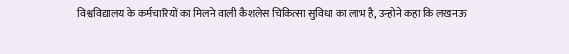विश्वविद्यालय के कर्मचारियों का मिलने वाली कैशलेस चिकित्सा सुविधा का लाभ है, उन्होने कहा कि लखनऊ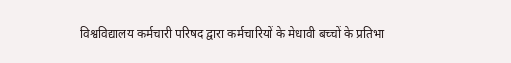विश्वविद्यालय कर्मचारी परिषद द्वारा कर्मचारियों के मेधावी बच्चों के प्रतिभा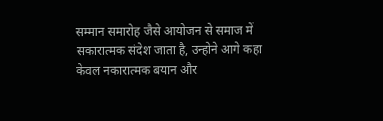सम्मान समारोह जैसे आयोजन से समाज में सकारात्मक संदेश जाता है, उन्होने आगे कहा केवल नकारात्मक बयान और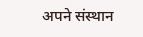अपने संस्थान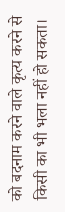को बदनाम करने वाले कृत्य करने से किसी का भी भला नहीं हो सकता।